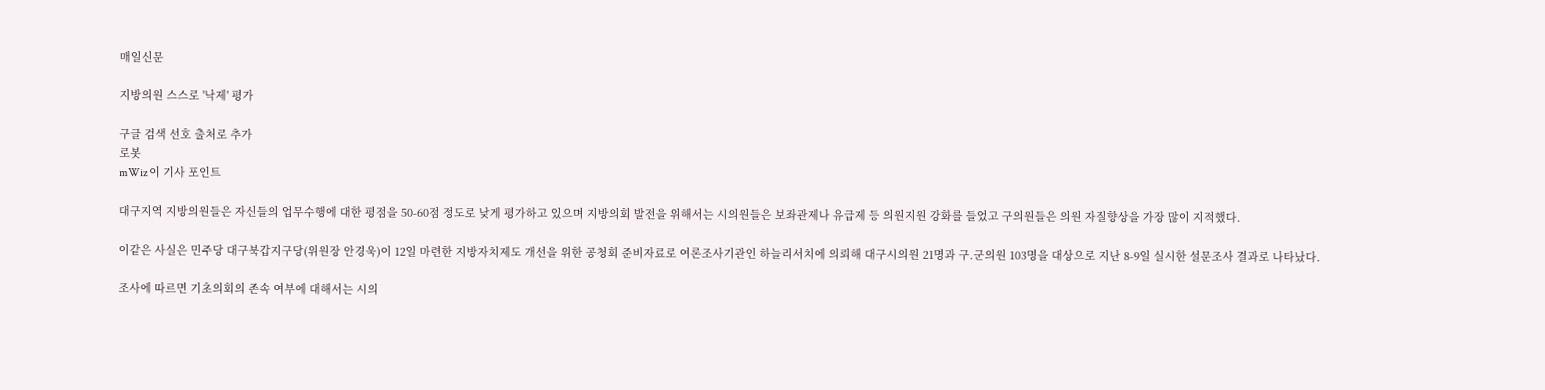매일신문

지방의원 스스로 '낙제' 평가

구글 검색 선호 출처로 추가
로봇
mWiz 이 기사 포인트

대구지역 지방의원들은 자신들의 업무수행에 대한 평점을 50-60점 정도로 낮게 평가하고 있으며 지방의회 발전을 위해서는 시의원들은 보좌관제나 유급제 등 의원지원 강화를 들었고 구의원들은 의원 자질향상을 가장 많이 지적했다.

이같은 사실은 민주당 대구북갑지구당(위원장 안경욱)이 12일 마련한 지방자치제도 개선을 위한 공청회 준비자료로 여론조사기관인 하늘리서치에 의뢰해 대구시의원 21명과 구.군의원 103명을 대상으로 지난 8-9일 실시한 설문조사 결과로 나타났다.

조사에 따르면 기초의회의 존속 여부에 대해서는 시의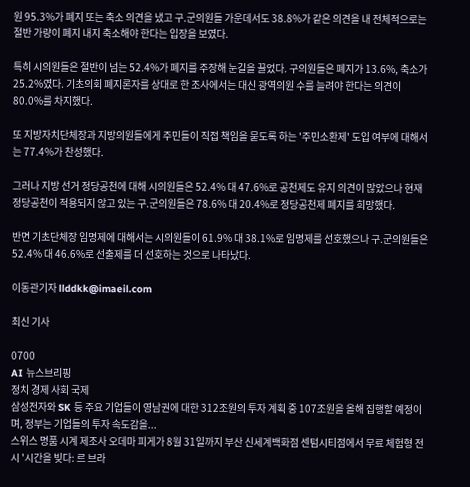원 95.3%가 폐지 또는 축소 의견을 냈고 구.군의원들 가운데서도 38.8%가 같은 의견을 내 전체적으로는 절반 가량이 폐지 내지 축소해야 한다는 입장을 보였다.

특히 시의원들은 절반이 넘는 52.4%가 폐지를 주장해 눈길을 끌었다. 구의원들은 폐지가 13.6%, 축소가 25.2%였다. 기초의회 폐지론자를 상대로 한 조사에서는 대신 광역의원 수를 늘려야 한다는 의견이 80.0%를 차지했다.

또 지방자치단체장과 지방의원들에게 주민들이 직접 책임을 묻도록 하는 '주민소환제' 도입 여부에 대해서는 77.4%가 찬성했다.

그러나 지방 선거 정당공천에 대해 시의원들은 52.4% 대 47.6%로 공천제도 유지 의견이 많았으나 현재 정당공천이 적용되지 않고 있는 구.군의원들은 78.6% 대 20.4%로 정당공천제 폐지를 희망했다.

반면 기초단체장 임명제에 대해서는 시의원들이 61.9% 대 38.1%로 임명제를 선호했으나 구.군의원들은 52.4% 대 46.6%로 선출제를 더 선호하는 것으로 나타났다.

이동관기자 llddkk@imaeil.com

최신 기사

0700
AI 뉴스브리핑
정치 경제 사회 국제
삼성전자와 SK 등 주요 기업들이 영남권에 대한 312조원의 투자 계획 중 107조원을 올해 집행할 예정이며, 정부는 기업들의 투자 속도감을...
스위스 명품 시계 제조사 오데마 피게가 8월 31일까지 부산 신세계백화점 센텀시티점에서 무료 체험형 전시 '시간을 빚다: 르 브라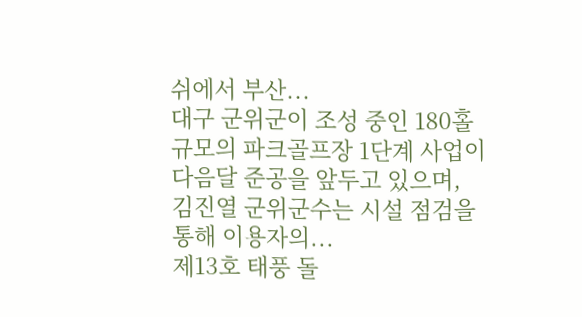쉬에서 부산...
대구 군위군이 조성 중인 180홀 규모의 파크골프장 1단계 사업이 다음달 준공을 앞두고 있으며, 김진열 군위군수는 시설 점검을 통해 이용자의...
제13호 태풍 돌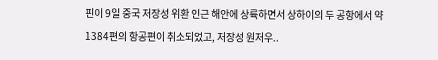핀이 9일 중국 저장성 위환 인근 해안에 상륙하면서 상하이의 두 공항에서 약 1384편의 항공편이 취소되었고, 저장성 원저우..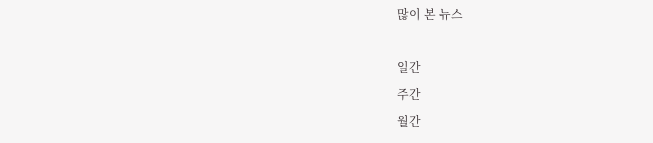많이 본 뉴스

일간
주간
월간